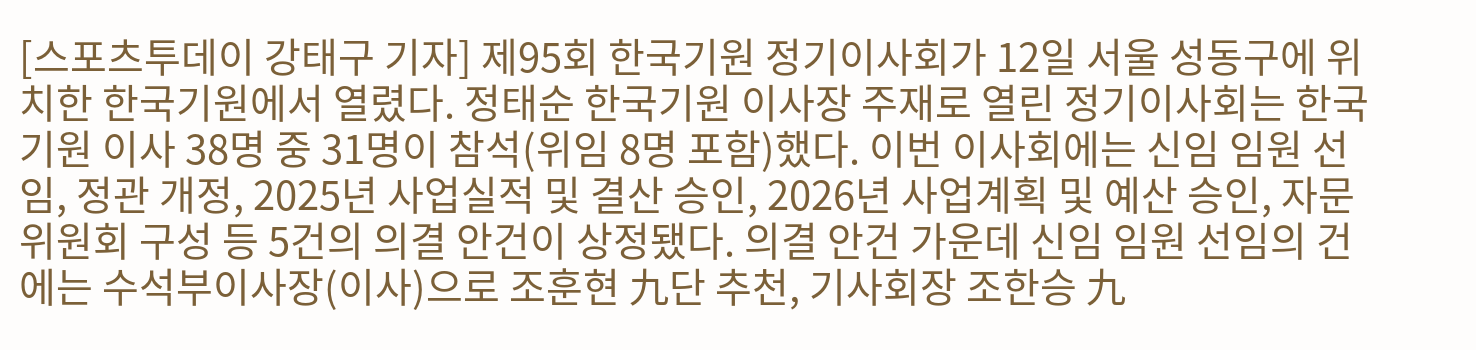[스포츠투데이 강태구 기자] 제95회 한국기원 정기이사회가 12일 서울 성동구에 위치한 한국기원에서 열렸다. 정태순 한국기원 이사장 주재로 열린 정기이사회는 한국기원 이사 38명 중 31명이 참석(위임 8명 포함)했다. 이번 이사회에는 신임 임원 선임, 정관 개정, 2025년 사업실적 및 결산 승인, 2026년 사업계획 및 예산 승인, 자문위원회 구성 등 5건의 의결 안건이 상정됐다. 의결 안건 가운데 신임 임원 선임의 건에는 수석부이사장(이사)으로 조훈현 九단 추천, 기사회장 조한승 九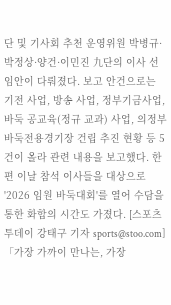단 및 기사회 추천 운영위원 박병규·박정상·양건·이민진 九단의 이사 선임안이 다뤄졌다. 보고 안건으로는 기전 사업, 방송 사업, 정부기금사업, 바둑 공교육(정규 교과) 사업, 의정부 바둑전용경기장 건립 추진 현황 등 5건이 올라 관련 내용을 보고했다. 한편 이날 참석 이사들을 대상으로 '2026 임원 바둑대회'를 열어 수담을 통한 화합의 시간도 가졌다. [스포츠투데이 강태구 기자 sports@stoo.com]「가장 가까이 만나는, 가장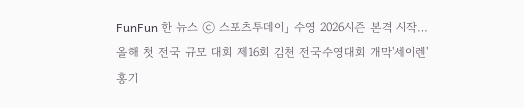FunFun 한 뉴스 ⓒ 스포츠투데이」 수영 2026시즌 본격 시작…올해 첫 전국 규모 대회 제16회 김천 전국수영대회 개막'세이렌' 홍기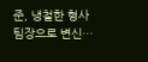준, 냉철한 형사 팀장으로 변신…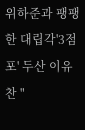위하준과 팽팽한 대립각'3점포' 두산 이유찬 "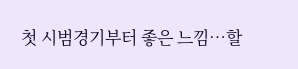첫 시범경기부터 좋은 느낌…할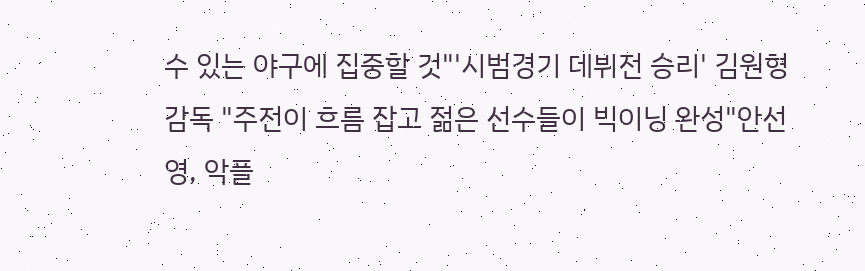수 있는 야구에 집중할 것"'시범경기 데뷔전 승리' 김원형 감독 "주전이 흐름 잡고 젊은 선수들이 빅이닝 완성"안선영, 악플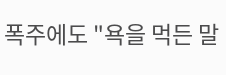폭주에도 "욕을 먹든 말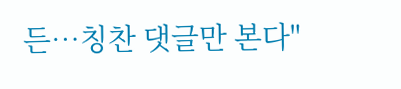든…칭찬 댓글만 본다"